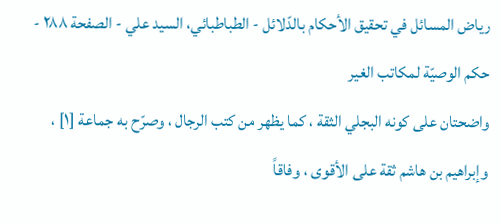رياض المسائل في تحقيق الأحكام بالدّلائل - الطباطبائي، السيد علي - الصفحة ٢٨٨ - حكم الوصيّة لمكاتب الغير
واضحتان على كونه البجلي الثقة ، كما يظهر من كتب الرجال ، وصرّح به جماعة [١] ، وإبراهيم بن هاشم ثقة على الأقوى ، وفاقاً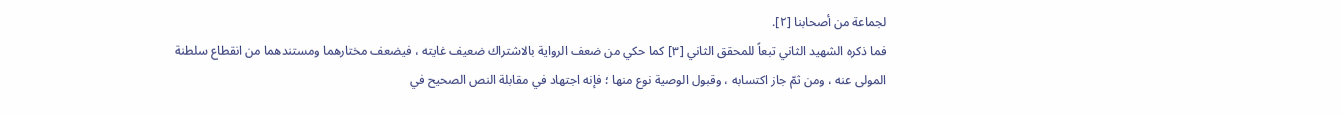لجماعة من أصحابنا [٢].
فما ذكره الشهيد الثاني تبعاً للمحقق الثاني [٣] كما حكي من ضعف الرواية بالاشتراك ضعيف غايته ، فيضعف مختارهما ومستندهما من انقطاع سلطنة المولى عنه ، ومن ثمّ جاز اكتسابه ، وقبول الوصية نوع منها ؛ فإنه اجتهاد في مقابلة النص الصحيح في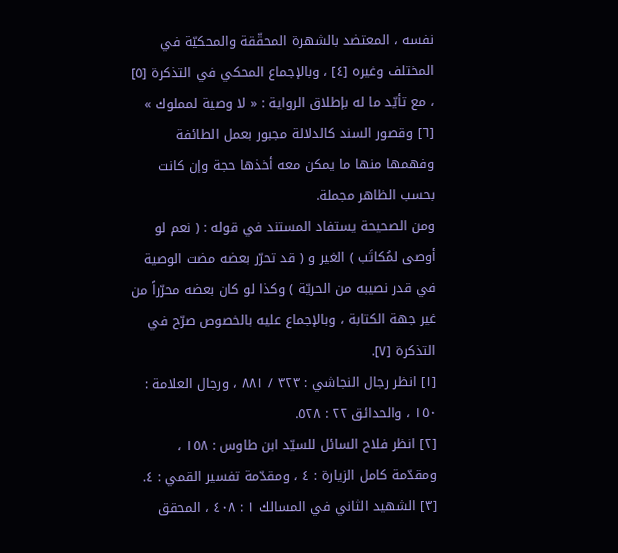نفسه ، المعتضد بالشهرة المحقّقة والمحكيّة في المختلف وغيره [٤] ، وبالإجماع المحكي في التذكرة [٥] ، مع تأيّد ما له بإطلاق الرواية : « لا وصية لمملوك » [٦] وقصور السند كالدلالة مجبور بعمل الطائفة وفهمها منها ما يمكن معه أخذها حجة وإن كانت بحسب الظاهر مجملة.
ومن الصحيحة يستفاد المستند في قوله : ( نعم لو أوصى لمُكاتَب ) الغير و ( قد تحرّر بعضه مضت الوصية في قدر نصيبه من الحريّة ) وكذا لو كان بعضه محرّراً من غير جهة الكتابة ، وبالإجماع عليه بالخصوص صرّح في التذكرة [٧].
[١] انظر رجال النجاشي : ٣٢٣ / ٨٨١ ، ورجال العلامة : ١٥٠ ، والحدائق ٢٢ : ٥٢٨.
[٢] انظر فلاح السائل للسيّد ابن طاوس : ١٥٨ ، ومقدّمة كامل الزيارة : ٤ ، ومقدّمة تفسير القمي : ٤.
[٣] الشهيد الثاني في المسالك ١ : ٤٠٨ ، المحقق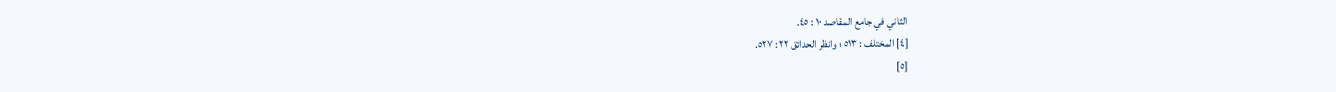الثاني في جامع المقاصد ١٠ : ٤٥.
[٤] المختلف : ٥١٣ ؛ وانظر الحدائق ٢٢ : ٥٢٧.
[٥]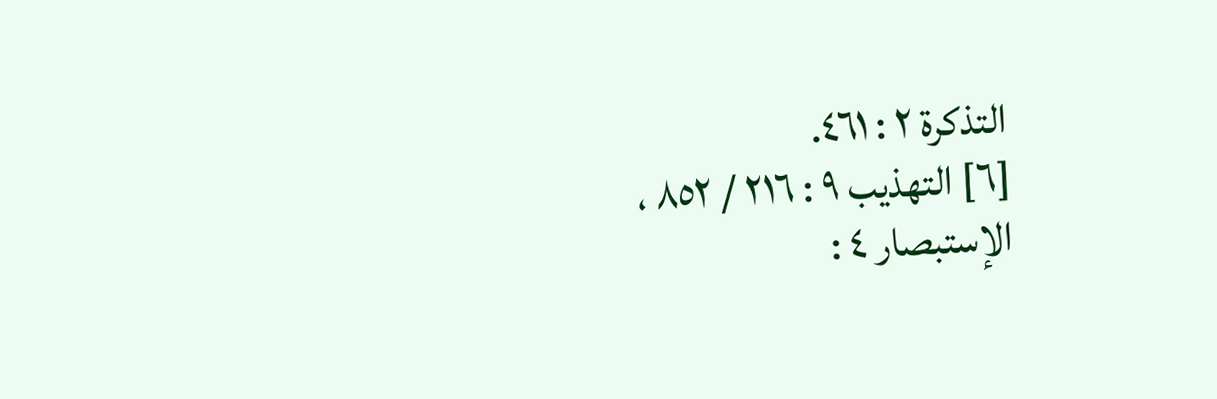التذكرة ٢ : ٤٦١.
[٦] التهذيب ٩ : ٢١٦ / ٨٥٢ ، الإستبصار ٤ :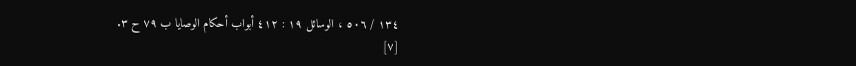١٣٤ / ٥٠٦ ، الوسائل ١٩ : ٤١٢ أبواب أحكام الوصايا ب ٧٩ ح ٣.
[٧]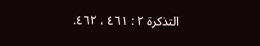التذكرة ٢ : ٤٦١ ، ٤٦٢.